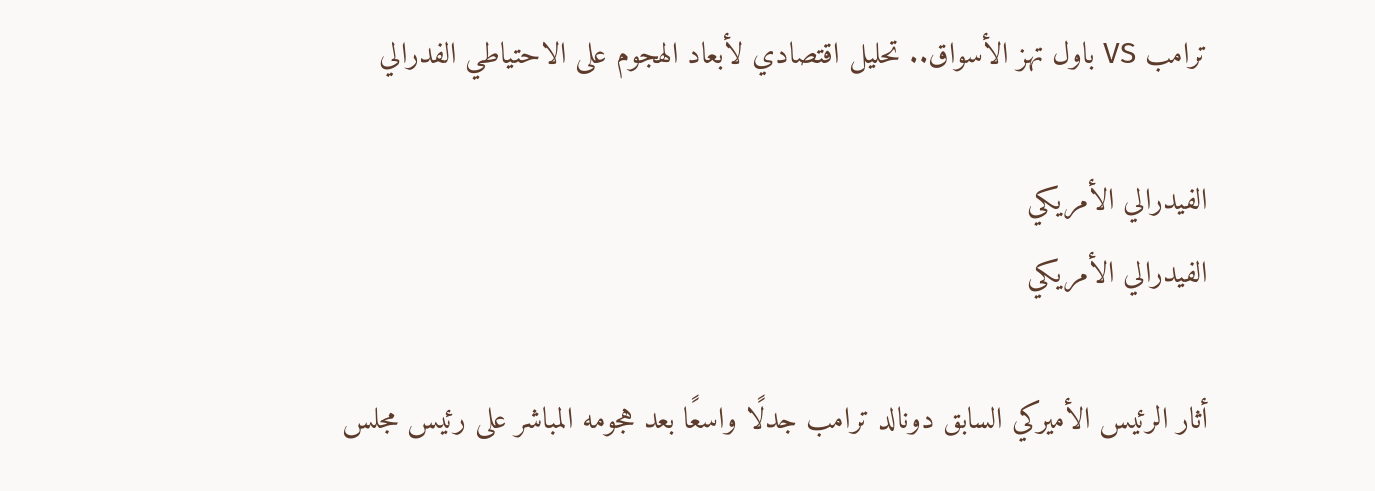ترامب VS باول تهز الأسواق.. تحليل اقتصادي لأبعاد الهجوم على الاحتياطي الفدرالي

الفيدرالي الأمريكي
الفيدرالي الأمريكي

أثار الرئيس الأميركي السابق دونالد ترامب جدلًا واسعًا بعد هجومه المباشر على رئيس مجلس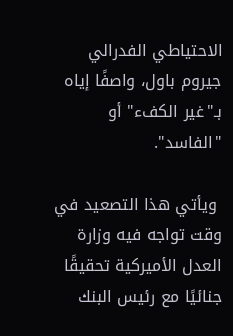الاحتياطي الفدرالي جيروم باول، واصفًا إياه بـ"غير الكفء" أو "الفاسد".

 ويأتي هذا التصعيد في وقت تواجه فيه وزارة العدل الأميركية تحقيقًا جنائيًا مع رئيس البنك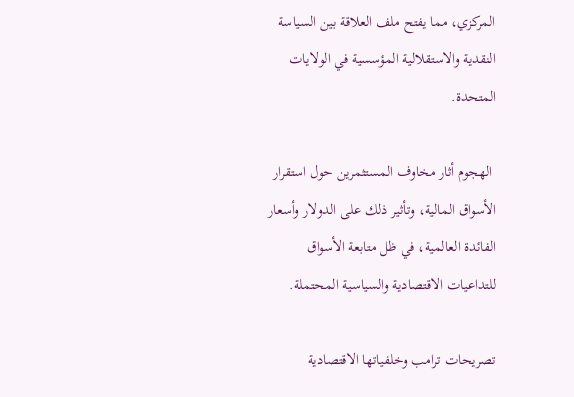المركزي، مما يفتح ملف العلاقة بين السياسة النقدية والاستقلالية المؤسسية في الولايات المتحدة.

 الهجوم أثار مخاوف المستثمرين حول استقرار الأسواق المالية، وتأثير ذلك على الدولار وأسعار الفائدة العالمية، في ظل متابعة الأسواق للتداعيات الاقتصادية والسياسية المحتملة.

تصريحات ترامب وخلفياتها الاقتصادية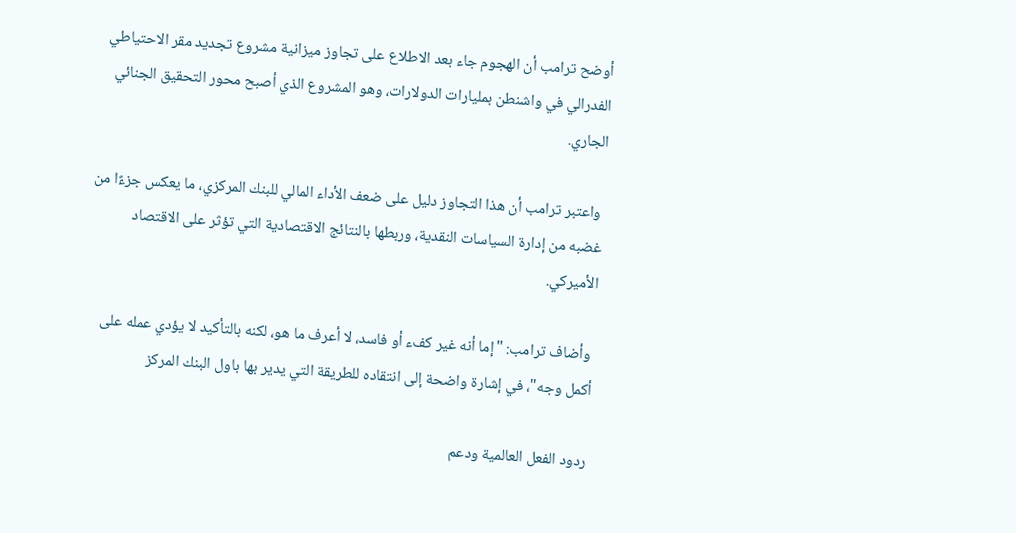أوضح ترامب أن الهجوم جاء بعد الاطلاع على تجاوز ميزانية مشروع تجديد مقر الاحتياطي الفدرالي في واشنطن بمليارات الدولارات، وهو المشروع الذي أصبح محور التحقيق الجنائي الجاري.

 واعتبر ترامب أن هذا التجاوز دليل على ضعف الأداء المالي للبنك المركزي، ما يعكس جزءًا من غضبه من إدارة السياسات النقدية، وربطها بالنتائج الاقتصادية التي تؤثر على الاقتصاد الأميركي.

 وأضاف ترامب: "إما أنه غير كفء أو فاسد، لا أعرف ما هو، لكنه بالتأكيد لا يؤدي عمله على أكمل وجه"، في إشارة واضحة إلى انتقاده للطريقة التي يدير بها باول البنك المركز

ردود الفعل العالمية ودعم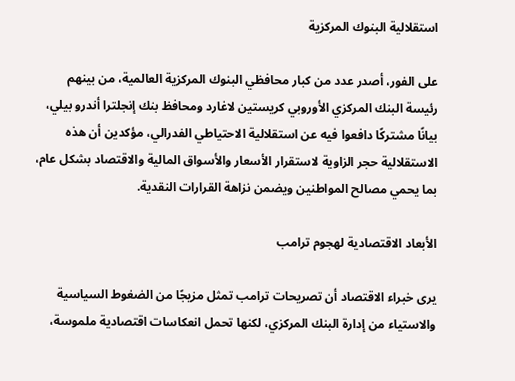استقلالية البنوك المركزية

على الفور، أصدر عدد من كبار محافظي البنوك المركزية العالمية، من بينهم رئيسة البنك المركزي الأوروبي كريستين لاغارد ومحافظ بنك إنجلترا أندرو بيلي، بيانًا مشتركًا دافعوا فيه عن استقلالية الاحتياطي الفدرالي، مؤكدين أن هذه الاستقلالية حجر الزاوية لاستقرار الأسعار والأسواق المالية والاقتصاد بشكل عام، بما يحمي مصالح المواطنين ويضمن نزاهة القرارات النقدية.

الأبعاد الاقتصادية لهجوم ترامب

يرى خبراء الاقتصاد أن تصريحات ترامب تمثل مزيجًا من الضغوط السياسية والاستياء من إدارة البنك المركزي، لكنها تحمل انعكاسات اقتصادية ملموسة،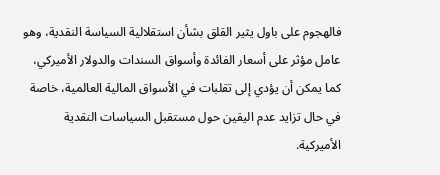فالهجوم على باول يثير القلق بشأن استقلالية السياسة النقدية، وهو عامل مؤثر على أسعار الفائدة وأسواق السندات والدولار الأميركي، كما يمكن أن يؤدي إلى تقلبات في الأسواق المالية العالمية، خاصة في حال تزايد عدم اليقين حول مستقبل السياسات النقدية الأميركية.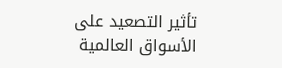تأثير التصعيد على الأسواق العالمية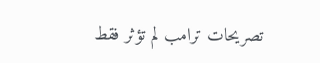تصريحات ترامب لم تؤثر فقط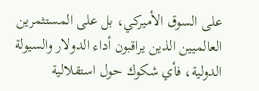على السوق الأميركي، بل على المستثمرين العالميين الذين يراقبون أداء الدولار والسيولة الدولية، فأي شكوك حول استقلالية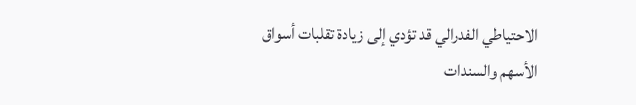الاحتياطي الفدرالي قد تؤدي إلى زيادة تقلبات أسواق الأسهم والسندات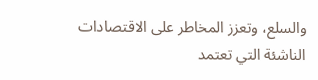والسلع، وتعزز المخاطر على الاقتصادات الناشئة التي تعتمد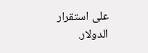على استقرار الدولار.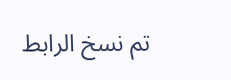تم نسخ الرابط